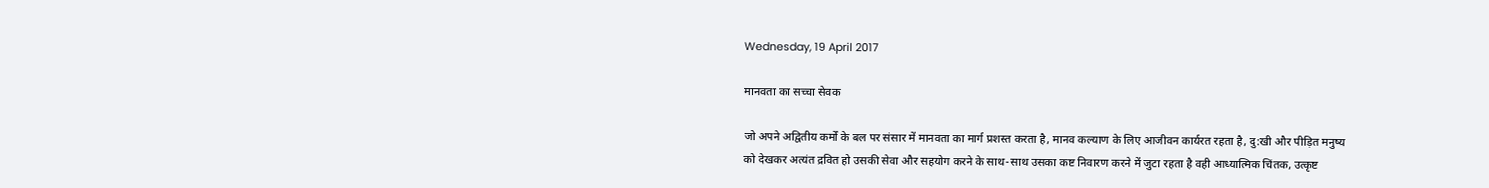Wednesday, 19 April 2017

मानवता का सच्चा सेवक

जो अपने अद्वितीय कर्मों के बल पर संसार में मानवता का मार्ग प्रशस्त करता है, मानव कल्याण के लिए आजीवन कार्यरत रहता है, दु:खी और पीड़ित मनुष्य को देखकर अत्यंत द्रवित हो उसकी सेवा और सहयोग करने के साथ-साथ उसका कष्ट निवारण करने में जुटा रहता है वही आध्यात्मिक चिंतक, उत्कृष्ट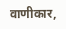वाणीकार,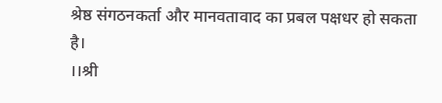श्रेष्ठ संगठनकर्ता और मानवतावाद का प्रबल पक्षधर हो सकता है।
।।श्री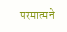परमात्मने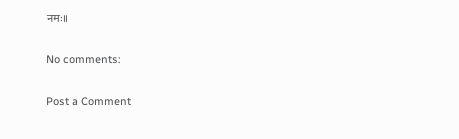नमः।।

No comments:

Post a Comment